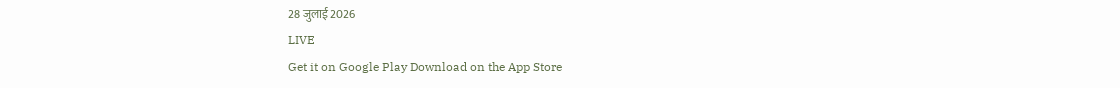28 जुलाई 2026
LIVE
Get it on Google Play Download on the App Store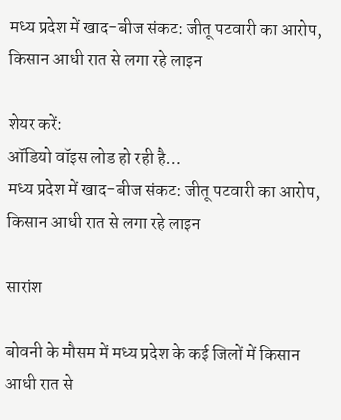मध्य प्रदेश में खाद-बीज संकट: जीतू पटवारी का आरोप, किसान आधी रात से लगा रहे लाइन

शेयर करें:
ऑडियो वॉइस लोड हो रही है…
मध्य प्रदेश में खाद-बीज संकट: जीतू पटवारी का आरोप, किसान आधी रात से लगा रहे लाइन

सारांश

बोवनी के मौसम में मध्य प्रदेश के कई जिलों में किसान आधी रात से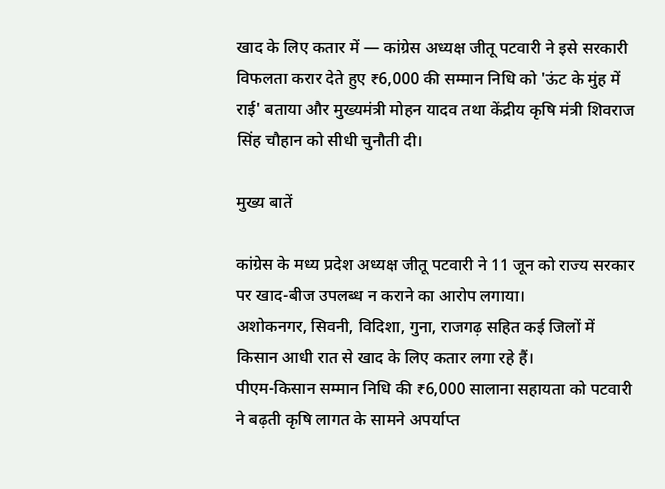खाद के लिए कतार में — कांग्रेस अध्यक्ष जीतू पटवारी ने इसे सरकारी विफलता करार देते हुए ₹6,000 की सम्मान निधि को 'ऊंट के मुंह में राई' बताया और मुख्यमंत्री मोहन यादव तथा केंद्रीय कृषि मंत्री शिवराज सिंह चौहान को सीधी चुनौती दी।

मुख्य बातें

कांग्रेस के मध्य प्रदेश अध्यक्ष जीतू पटवारी ने 11 जून को राज्य सरकार पर खाद-बीज उपलब्ध न कराने का आरोप लगाया।
अशोकनगर, सिवनी, विदिशा, गुना, राजगढ़ सहित कई जिलों में किसान आधी रात से खाद के लिए कतार लगा रहे हैं।
पीएम-किसान सम्मान निधि की ₹6,000 सालाना सहायता को पटवारी ने बढ़ती कृषि लागत के सामने अपर्याप्त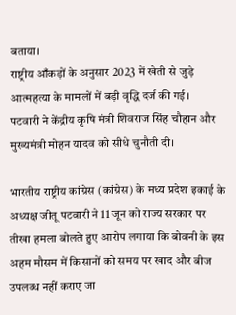बताया।
राष्ट्रीय आँकड़ों के अनुसार 2023 में खेती से जुड़े आत्महत्या के मामलों में बड़ी वृद्धि दर्ज की गई।
पटवारी ने केंद्रीय कृषि मंत्री शिवराज सिंह चौहान और मुख्यमंत्री मोहन यादव को सीधे चुनौती दी।

भारतीय राष्ट्रीय कांग्रेस (कांग्रेस) के मध्य प्रदेश इकाई के अध्यक्ष जीतू पटवारी ने 11 जून को राज्य सरकार पर तीखा हमला बोलते हुए आरोप लगाया कि बोवनी के इस अहम मौसम में किसानों को समय पर खाद और बीज उपलब्ध नहीं कराए जा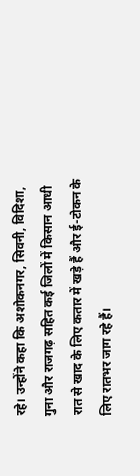रहे। उन्होंने कहा कि अशोकनगर, सिवनी, विदिशा, गुना और राजगढ़ सहित कई जिलों में किसान आधी रात से खाद के लिए कतार में खड़े हैं और ई-टोकन के लिए रातभर जाग रहे हैं।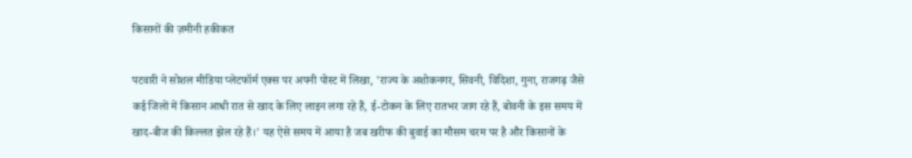किसानों की ज़मीनी हकीकत

पटवारी ने सोशल मीडिया प्लेटफॉर्म एक्स पर अपनी पोस्ट में लिखा, 'राज्य के अशोकनगर, सिवनी, विदिशा, गुना, राजगढ़ जैसे कई जिलों में किसान आधी रात से खाद के लिए लाइन लगा रहे हैं, ई-टोकन के लिए रातभर जाग रहे हैं, बोवनी के इस समय में खाद-बीज की किल्लत झेल रहे हैं।' यह ऐसे समय में आया है जब खरीफ की बुवाई का मौसम चरम पर है और किसानों के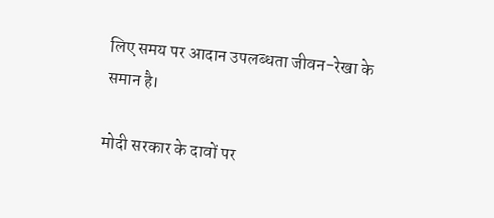लिए समय पर आदान उपलब्धता जीवन-रेखा के समान है।

मोदी सरकार के दावों पर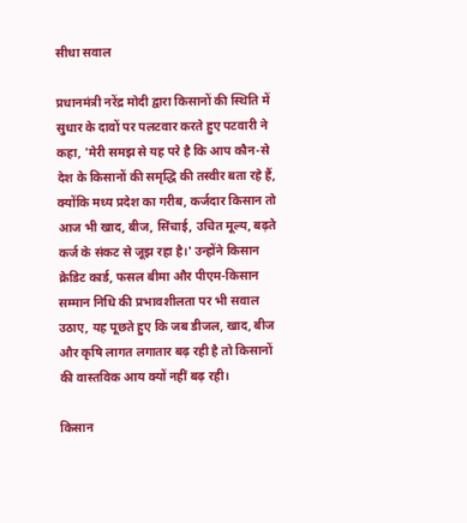सीधा सवाल

प्रधानमंत्री नरेंद्र मोदी द्वारा किसानों की स्थिति में सुधार के दावों पर पलटवार करते हुए पटवारी ने कहा, 'मेरी समझ से यह परे है कि आप कौन-से देश के किसानों की समृद्धि की तस्वीर बता रहे हैं, क्योंकि मध्य प्रदेश का गरीब, कर्जदार किसान तो आज भी खाद, बीज, सिंचाई, उचित मूल्य, बढ़ते कर्ज के संकट से जूझ रहा है।' उन्होंने किसान क्रेडिट कार्ड, फसल बीमा और पीएम-किसान सम्मान निधि की प्रभावशीलता पर भी सवाल उठाए, यह पूछते हुए कि जब डीजल, खाद, बीज और कृषि लागत लगातार बढ़ रही है तो किसानों की वास्तविक आय क्यों नहीं बढ़ रही।

किसान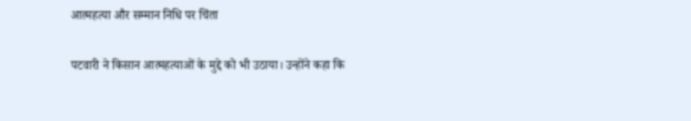आत्महत्या और सम्मान निधि पर चिंता

पटवारी ने किसान आत्महत्याओं के मुद्दे को भी उठाया। उन्होंने कहा कि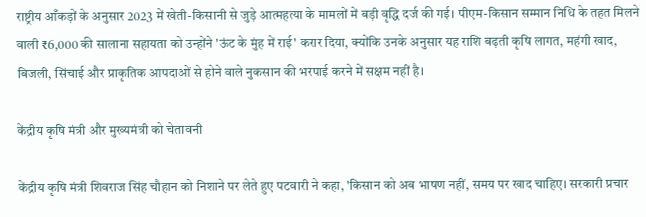राष्ट्रीय आँकड़ों के अनुसार 2023 में खेती-किसानी से जुड़े आत्महत्या के मामलों में बड़ी वृद्धि दर्ज की गई। पीएम-किसान सम्मान निधि के तहत मिलने वाली ₹6,000 की सालाना सहायता को उन्होंने 'ऊंट के मुंह में राई' करार दिया, क्योंकि उनके अनुसार यह राशि बढ़ती कृषि लागत, महंगी खाद, बिजली, सिंचाई और प्राकृतिक आपदाओं से होने वाले नुकसान की भरपाई करने में सक्षम नहीं है।

केंद्रीय कृषि मंत्री और मुख्यमंत्री को चेतावनी

केंद्रीय कृषि मंत्री शिवराज सिंह चौहान को निशाने पर लेते हुए पटवारी ने कहा, 'किसान को अब भाषण नहीं, समय पर खाद चाहिए। सरकारी प्रचार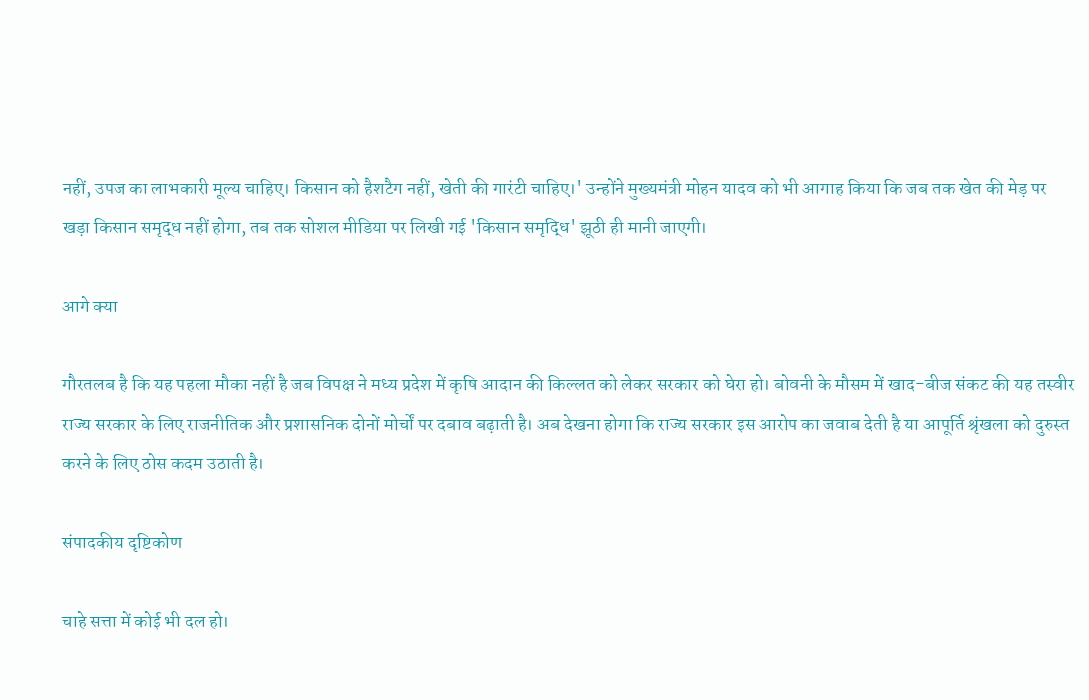नहीं, उपज का लाभकारी मूल्य चाहिए। किसान को हैशटैग नहीं, खेती की गारंटी चाहिए।' उन्होंने मुख्यमंत्री मोहन यादव को भी आगाह किया कि जब तक खेत की मेड़ पर खड़ा किसान समृद्ध नहीं होगा, तब तक सोशल मीडिया पर लिखी गई 'किसान समृद्धि' झूठी ही मानी जाएगी।

आगे क्या

गौरतलब है कि यह पहला मौका नहीं है जब विपक्ष ने मध्य प्रदेश में कृषि आदान की किल्लत को लेकर सरकार को घेरा हो। बोवनी के मौसम में खाद-बीज संकट की यह तस्वीर राज्य सरकार के लिए राजनीतिक और प्रशासनिक दोनों मोर्चों पर दबाव बढ़ाती है। अब देखना होगा कि राज्य सरकार इस आरोप का जवाब देती है या आपूर्ति श्रृंखला को दुरुस्त करने के लिए ठोस कदम उठाती है।

संपादकीय दृष्टिकोण

चाहे सत्ता में कोई भी दल हो।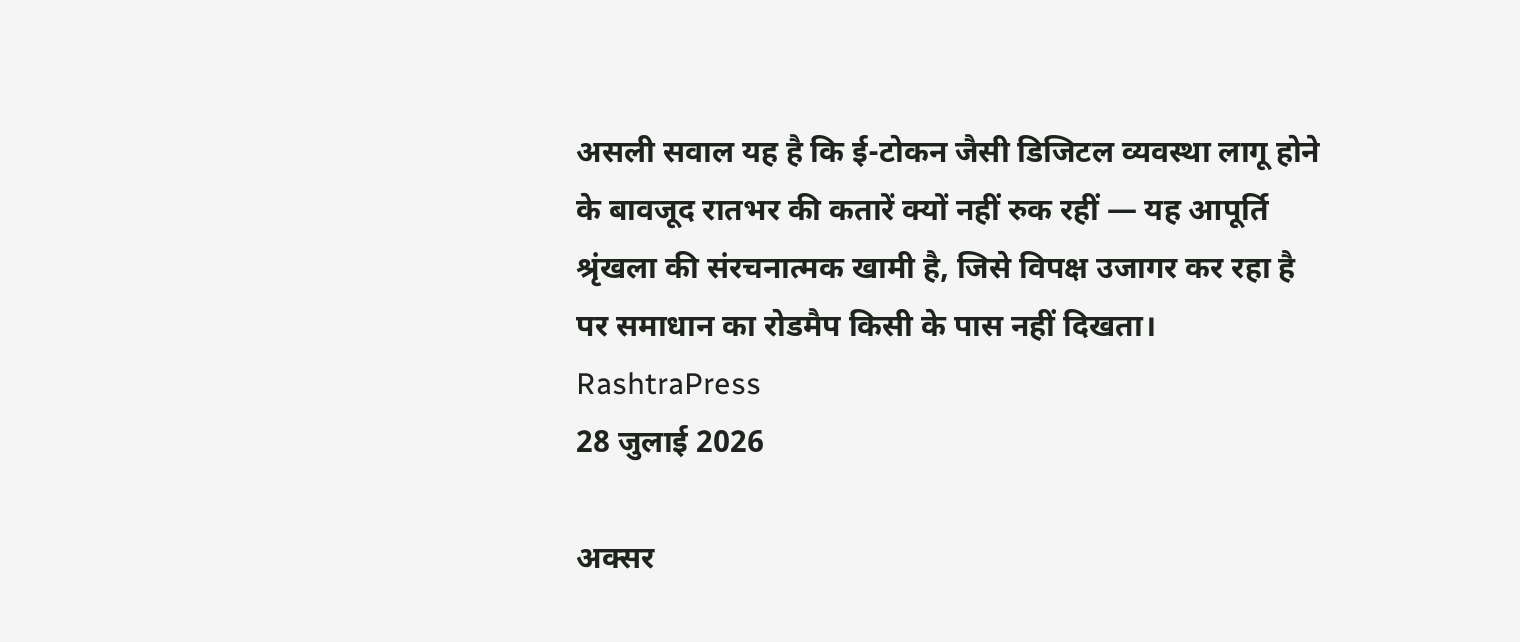असली सवाल यह है कि ई-टोकन जैसी डिजिटल व्यवस्था लागू होने के बावजूद रातभर की कतारें क्यों नहीं रुक रहीं — यह आपूर्ति श्रृंखला की संरचनात्मक खामी है, जिसे विपक्ष उजागर कर रहा है पर समाधान का रोडमैप किसी के पास नहीं दिखता।
RashtraPress
28 जुलाई 2026

अक्सर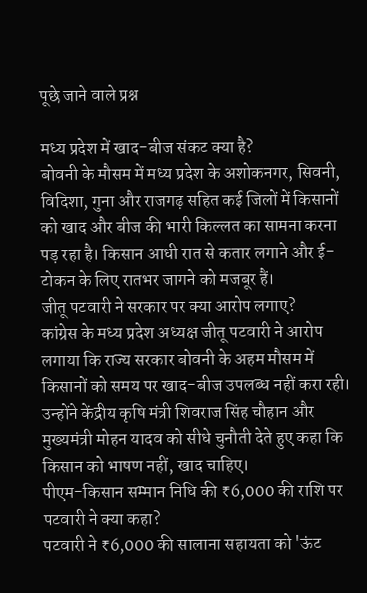पूछे जाने वाले प्रश्न

मध्य प्रदेश में खाद-बीज संकट क्या है?
बोवनी के मौसम में मध्य प्रदेश के अशोकनगर, सिवनी, विदिशा, गुना और राजगढ़ सहित कई जिलों में किसानों को खाद और बीज की भारी किल्लत का सामना करना पड़ रहा है। किसान आधी रात से कतार लगाने और ई-टोकन के लिए रातभर जागने को मजबूर हैं।
जीतू पटवारी ने सरकार पर क्या आरोप लगाए?
कांग्रेस के मध्य प्रदेश अध्यक्ष जीतू पटवारी ने आरोप लगाया कि राज्य सरकार बोवनी के अहम मौसम में किसानों को समय पर खाद-बीज उपलब्ध नहीं करा रही। उन्होंने केंद्रीय कृषि मंत्री शिवराज सिंह चौहान और मुख्यमंत्री मोहन यादव को सीधे चुनौती देते हुए कहा कि किसान को भाषण नहीं, खाद चाहिए।
पीएम-किसान सम्मान निधि की ₹6,000 की राशि पर पटवारी ने क्या कहा?
पटवारी ने ₹6,000 की सालाना सहायता को 'ऊंट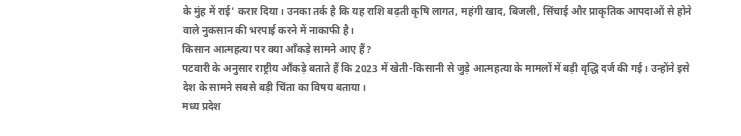के मुंह में राई' करार दिया। उनका तर्क है कि यह राशि बढ़ती कृषि लागत, महंगी खाद, बिजली, सिंचाई और प्राकृतिक आपदाओं से होने वाले नुकसान की भरपाई करने में नाकाफी है।
किसान आत्महत्या पर क्या आँकड़े सामने आए हैं?
पटवारी के अनुसार राष्ट्रीय आँकड़े बताते हैं कि 2023 में खेती-किसानी से जुड़े आत्महत्या के मामलों में बड़ी वृद्धि दर्ज की गई। उन्होंने इसे देश के सामने सबसे बड़ी चिंता का विषय बताया।
मध्य प्रदेश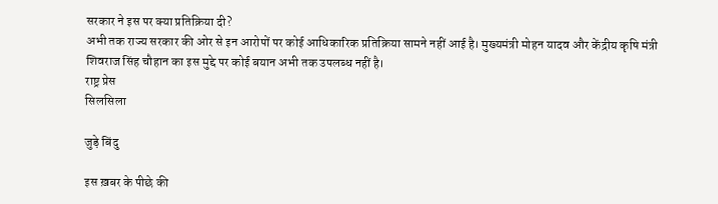सरकार ने इस पर क्या प्रतिक्रिया दी?
अभी तक राज्य सरकार की ओर से इन आरोपों पर कोई आधिकारिक प्रतिक्रिया सामने नहीं आई है। मुख्यमंत्री मोहन यादव और केंद्रीय कृषि मंत्री शिवराज सिंह चौहान का इस मुद्दे पर कोई बयान अभी तक उपलब्ध नहीं है।
राष्ट्र प्रेस
सिलसिला

जुड़े बिंदु

इस ख़बर के पीछे की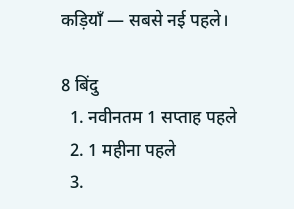कड़ियाँ — सबसे नई पहले।

8 बिंदु
  1. नवीनतम 1 सप्ताह पहले
  2. 1 महीना पहले
  3.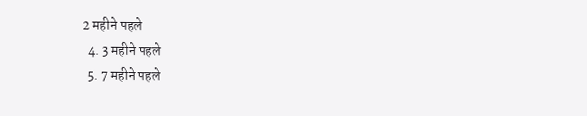2 महीने पहले
  4. 3 महीने पहले
  5. 7 महीने पहले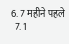6. 7 महीने पहले
  7. 1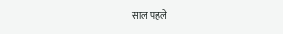साल पहले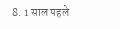8. 1 साल पहले